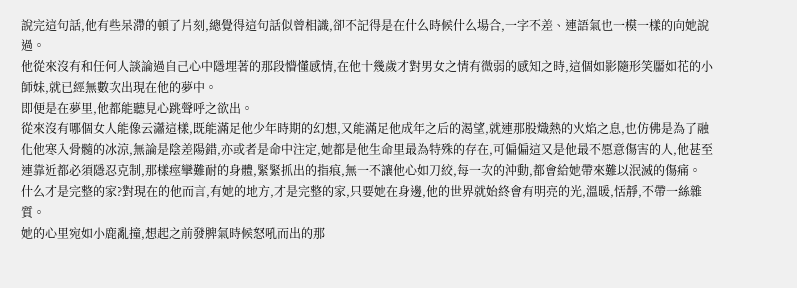說完這句話,他有些呆滯的頓了片刻,總覺得這句話似曾相識,卻不記得是在什么時候什么場合,一字不差、連語氣也一模一樣的向她說過。
他從來沒有和任何人談論過自己心中隱埋著的那段懵懂感情,在他十幾歲才對男女之情有微弱的感知之時,這個如影隨形笑靨如花的小師妹,就已經無數次出現在他的夢中。
即便是在夢里,他都能聽見心跳聲呼之欲出。
從來沒有哪個女人能像云瀟這樣,既能滿足他少年時期的幻想,又能滿足他成年之后的渴望,就連那股熾熱的火焰之息,也仿佛是為了融化他寒入骨髓的冰涼,無論是陰差陽錯,亦或者是命中注定,她都是他生命里最為特殊的存在,可偏偏這又是他最不愿意傷害的人,他甚至連靠近都必須隱忍克制,那樣痙攣難耐的身體,緊緊抓出的指痕,無一不讓他心如刀絞,每一次的沖動,都會給她帶來難以泯滅的傷痛。
什么才是完整的家?對現在的他而言,有她的地方,才是完整的家,只要她在身邊,他的世界就始終會有明亮的光,溫暖,恬靜,不帶一絲雜質。
她的心里宛如小鹿亂撞,想起之前發脾氣時候怒吼而出的那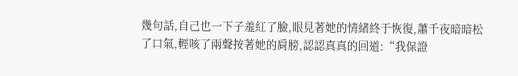幾句話,自己也一下子羞紅了臉,眼見著她的情緒終于恢復,蕭千夜暗暗松了口氣,輕咳了兩聲按著她的肩膀,認認真真的回道:“我保證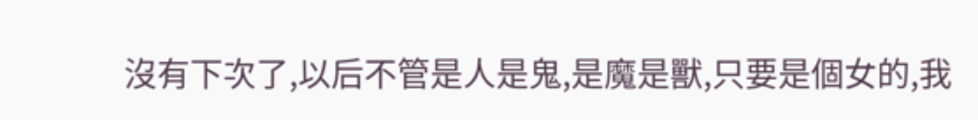沒有下次了,以后不管是人是鬼,是魔是獸,只要是個女的,我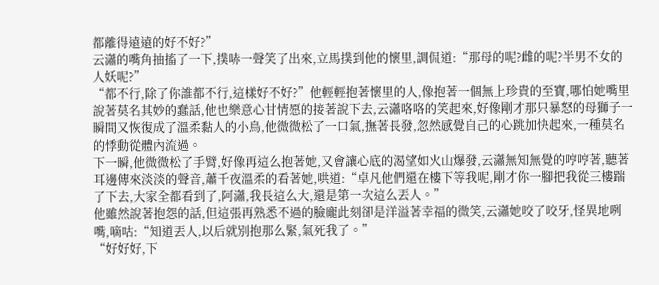都離得遠遠的好不好?”
云瀟的嘴角抽搐了一下,撲哧一聲笑了出來,立馬撲到他的懷里,調侃道:“那母的呢?雌的呢?半男不女的人妖呢?”
“都不行,除了你誰都不行,這樣好不好?”他輕輕抱著懷里的人,像抱著一個無上珍貴的至寶,哪怕她嘴里說著莫名其妙的蠢話,他也樂意心甘情愿的接著說下去,云瀟咯咯的笑起來,好像剛才那只暴怒的母獅子一瞬間又恢復成了溫柔黏人的小鳥,他微微松了一口氣,撫著長發,忽然感覺自己的心跳加快起來,一種莫名的悸動從體內流過。
下一瞬,他微微松了手臂,好像再這么抱著她,又會讓心底的渴望如火山爆發,云瀟無知無覺的哼哼著,聽著耳邊傳來淡淡的聲音,蕭千夜溫柔的看著她,哄道:“卓凡他們還在樓下等我呢,剛才你一腳把我從三樓踹了下去,大家全都看到了,阿瀟,我長這么大,還是第一次這么丟人。”
他雖然說著抱怨的話,但這張再熟悉不過的臉龐此刻卻是洋溢著幸福的微笑,云瀟她咬了咬牙,怪異地咧嘴,嘀咕:“知道丟人,以后就別抱那么緊,氣死我了。”
“好好好,下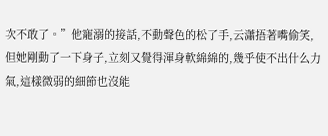次不敢了。”他寵溺的接話,不動聲色的松了手,云瀟捂著嘴偷笑,但她剛動了一下身子,立刻又覺得渾身軟綿綿的,幾乎使不出什么力氣,這樣微弱的細節也沒能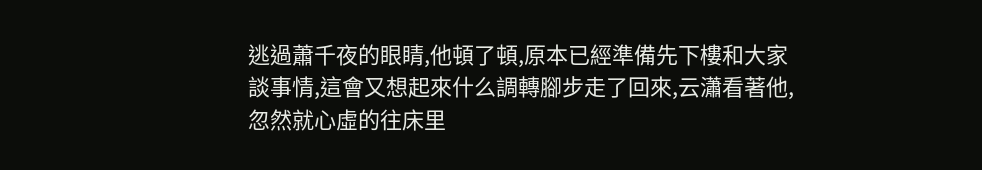逃過蕭千夜的眼睛,他頓了頓,原本已經準備先下樓和大家談事情,這會又想起來什么調轉腳步走了回來,云瀟看著他,忽然就心虛的往床里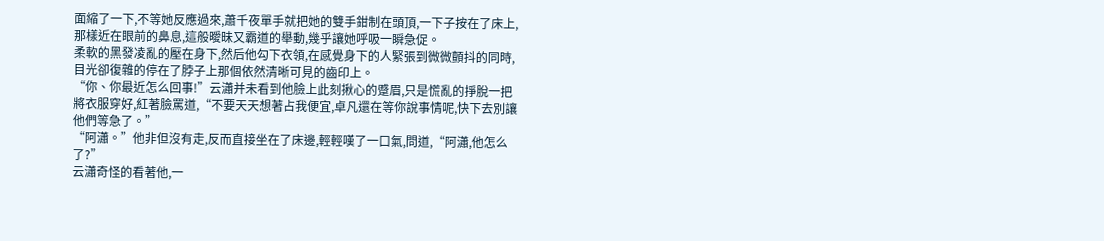面縮了一下,不等她反應過來,蕭千夜單手就把她的雙手鉗制在頭頂,一下子按在了床上,那樣近在眼前的鼻息,這般曖昧又霸道的舉動,幾乎讓她呼吸一瞬急促。
柔軟的黑發凌亂的壓在身下,然后他勾下衣領,在感覺身下的人緊張到微微顫抖的同時,目光卻復雜的停在了脖子上那個依然清晰可見的齒印上。
“你、你最近怎么回事!”云瀟并未看到他臉上此刻揪心的蹙眉,只是慌亂的掙脫一把將衣服穿好,紅著臉罵道,“不要天天想著占我便宜,卓凡還在等你說事情呢,快下去別讓他們等急了。”
“阿瀟。”他非但沒有走,反而直接坐在了床邊,輕輕嘆了一口氣,問道,“阿瀟,他怎么了?”
云瀟奇怪的看著他,一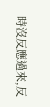時沒反應過來,反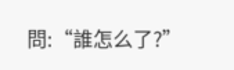問:“誰怎么了?”